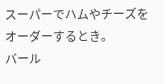スーパーでハムやチーズをオーダーするとき。
バール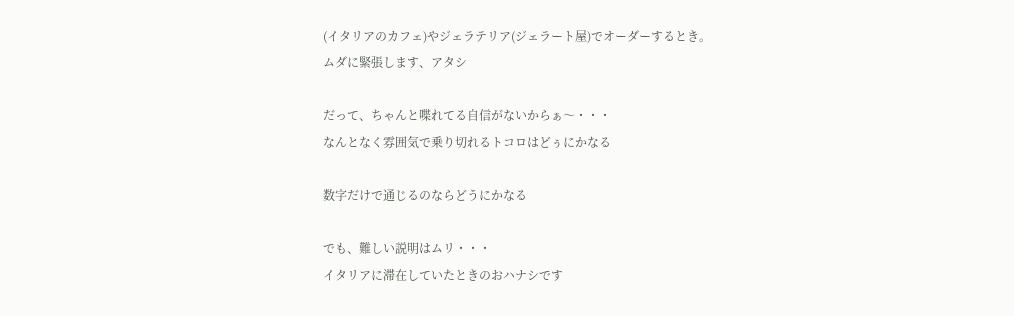(イタリアのカフェ)やジェラテリア(ジェラート屋)でオーダーするとき。
ムダに緊張します、アタシ

だって、ちゃんと喋れてる自信がないからぁ〜・・・
なんとなく雰囲気で乗り切れるトコロはどぅにかなる

数字だけで通じるのならどうにかなる

でも、難しい説明はムリ・・・
イタリアに滞在していたときのおハナシです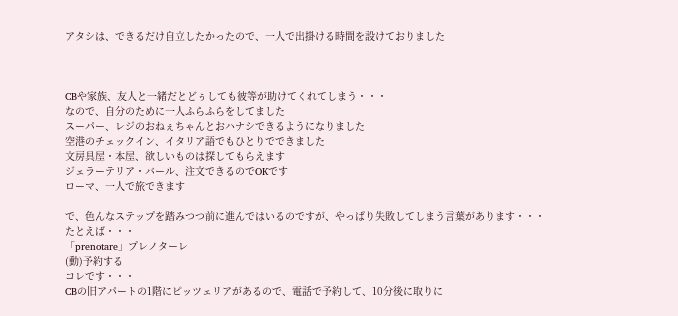アタシは、できるだけ自立したかったので、一人で出掛ける時間を設けておりました



CBや家族、友人と一緒だとどぅしても彼等が助けてくれてしまう・・・
なので、自分のために一人ふらふらをしてました
スーパー、レジのおねぇちゃんとおハナシできるようになりました
空港のチェックイン、イタリア語でもひとりでできました
文房具屋・本屋、欲しいものは探してもらえます
ジェラーテリア・バール、注文できるのでOKです
ローマ、一人で旅できます

で、色んなステップを踏みつつ前に進んではいるのですが、やっぱり失敗してしまう言葉があります・・・
たとえば・・・
「prenotare」プレノターレ
(動)予約する
コレです・・・
CBの旧アパートの1階にピッツェリアがあるので、電話で予約して、10分後に取りに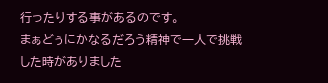行ったりする事があるのです。
まぁどぅにかなるだろう精神で一人で挑戦した時がありました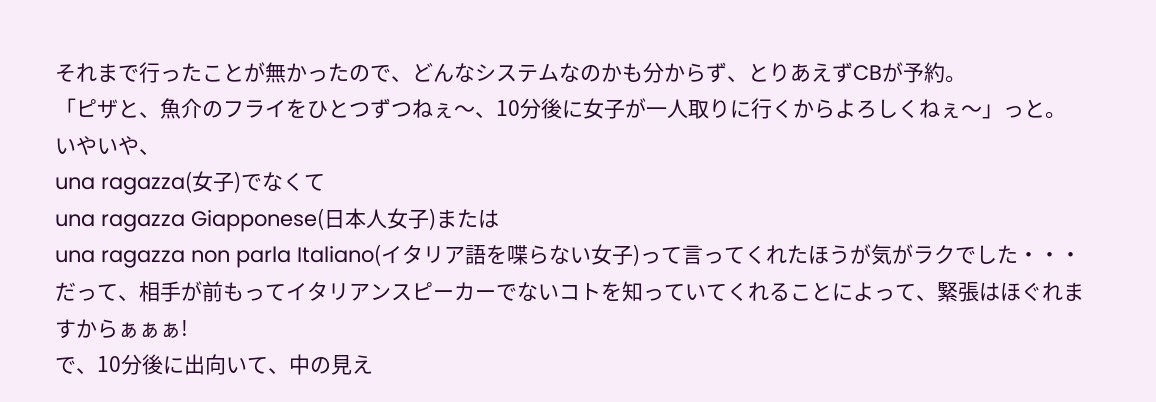それまで行ったことが無かったので、どんなシステムなのかも分からず、とりあえずCBが予約。
「ピザと、魚介のフライをひとつずつねぇ〜、10分後に女子が一人取りに行くからよろしくねぇ〜」っと。
いやいや、
una ragazza(女子)でなくて
una ragazza Giapponese(日本人女子)または
una ragazza non parla Italiano(イタリア語を喋らない女子)って言ってくれたほうが気がラクでした・・・
だって、相手が前もってイタリアンスピーカーでないコトを知っていてくれることによって、緊張はほぐれますからぁぁぁ!
で、10分後に出向いて、中の見え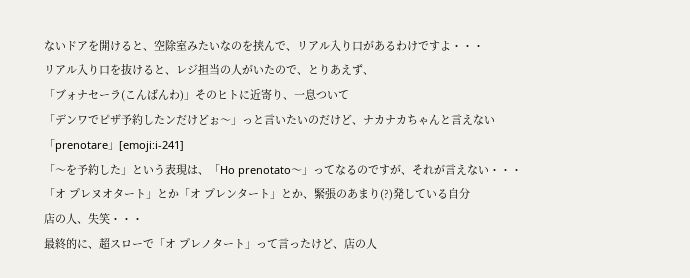ないドアを開けると、空除室みたいなのを挟んで、リアル入り口があるわけですよ・・・
リアル入り口を抜けると、レジ担当の人がいたので、とりあえず、
「ブォナセーラ(こんばんわ)」そのヒトに近寄り、一息ついて
「デンワでピザ予約したンだけどぉ〜」っと言いたいのだけど、ナカナカちゃんと言えない
「prenotare」[emoji:i-241]
「〜を予約した」という表現は、「Ho prenotato〜」ってなるのですが、それが言えない・・・
「オ プレヌオタート」とか「オ プレンタート」とか、緊張のあまり(?)発している自分
店の人、失笑・・・
最終的に、超スローで「オ プレノタート」って言ったけど、店の人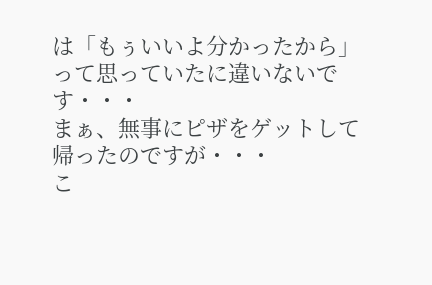は「もぅいいよ分かったから」って思っていたに違いないです・・・
まぁ、無事にピザをゲットして帰ったのですが・・・
こ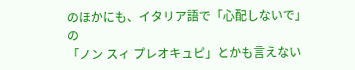のほかにも、イタリア語で「心配しないで」の
「ノン スィ プレオキュピ」とかも言えない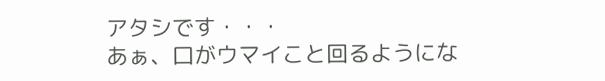アタシです・・・
あぁ、口がウマイこと回るようにな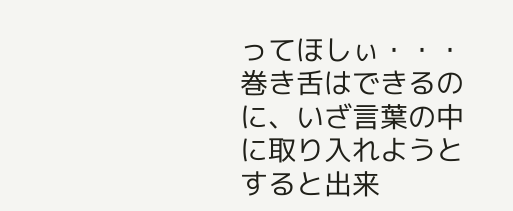ってほしぃ・・・
巻き舌はできるのに、いざ言葉の中に取り入れようとすると出来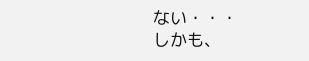ない・・・
しかも、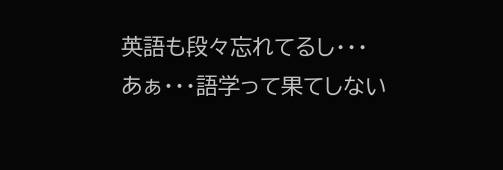英語も段々忘れてるし・・・
あぁ・・・語学って果てしない